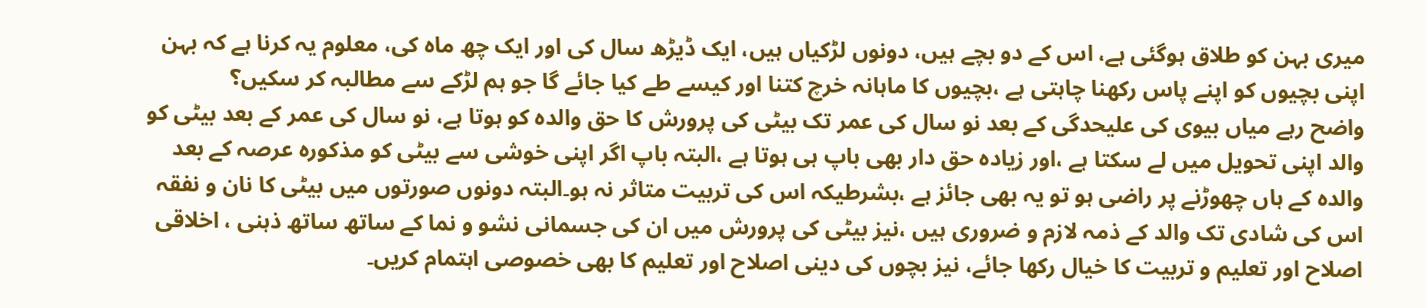میری بہن کو طلاق ہوگئی ہے، اس کے دو بچے ہیں، دونوں لڑکیاں ہیں، ایک ڈیڑھ سال کی اور ایک چھ ماہ کی، معلوم یہ کرنا ہے کہ بہن اپنی بچیوں کو اپنے پاس رکھنا چاہتی ہے ،بچیوں کا ماہانہ خرچ کتنا اور کیسے طے کیا جائے گا جو ہم لڑکے سے مطالبہ کر سکیں؟
واضح رہے میاں بیوی کی علیحدگی کے بعد نو سال کی عمر تک بیٹی کی پرورش کا حق والدہ کو ہوتا ہے، نو سال کی عمر کے بعد بیٹی کو والد اپنی تحویل میں لے سکتا ہے ،اور زیادہ حق دار بھی باپ ہی ہوتا ہے ،البتہ باپ اگر اپنی خوشی سے بیٹی کو مذکورہ عرصہ کے بعد والدہ کے ہاں چھوڑنے پر راضی ہو تو یہ بھی جائز ہے ،بشرطیکہ اس کی تربیت متاثر نہ ہو۔البتہ دونوں صورتوں میں بیٹی کا نان و نفقہ اس کی شادی تک والد کے ذمہ لازم و ضروری ہیں ،نیز بیٹی کی پرورش میں ان کی جسمانی نشو و نما کے ساتھ ساتھ ذہنی ، اخلاقی اصلاح اور تعلیم و تربیت کا خیال رکھا جائے، نیز بچوں کی دینی اصلاح اور تعلیم کا بھی خصوصی اہتمام کریں۔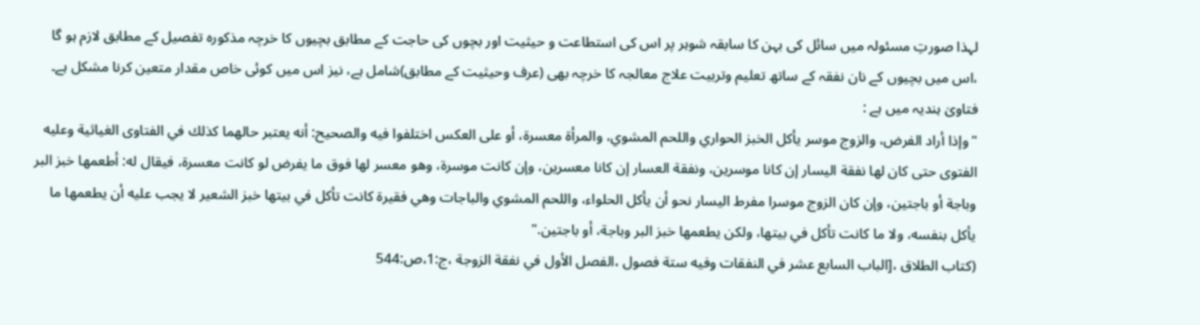لہذا صورتِ مسئولہ میں سائل کی بہن کا سابقہ شوہر پر اس کی استطاعت و حیثیت اور بچوں کی حاجت کے مطابق بچیوں کا خرچہ مذکورہ تفصیل کے مطابق لازم ہو گا ،اس میں بچیوں کے نان نفقہ کے ساتھ تعلیم وتربیت علاج معالجہ کا خرچہ بھی (عرف وحیثیت کے مطابق)شامل ہے، نیز اس میں کوئی خاص مقدار متعین کرنا مشکل ہے۔
فتاویٰ ہندیہ میں ہے :
"وإذا أراد الفرض، والزوج موسر يأكل الخبز الحواري واللحم المشوي، والمرأة معسرة، أو على العكس اختلفوا فيه والصحيح: أنه يعتبر حالهما كذلك في الفتاوى الغياثية وعليه الفتوى حتى كان لها نفقة اليسار إن كانا موسرين، ونفقة العسار إن كانا معسرين، وإن كانت موسرة، وهو معسر لها فوق ما يفرض لو كانت معسرة، فيقال له: أطعمها خبز البر وباجة أو باجتين، وإن كان الزوج موسرا مفرط اليسار نحو أن يأكل الحلواء، واللحم المشوي والباجات وهي فقيرة كانت تأكل في بيتها خبز الشعير لا يجب عليه أن يطعمها ما يأكل بنفسه، ولا ما كانت تأكل في بيتها، ولكن يطعمها خبز البر وباجة، أو باجتين."
(كتاب الطلاق ،[الباب السابع عشر في النفقات وفيه ستة فصول ،الفصل الأول في نفقة الزوجة ،ج:1،ص:544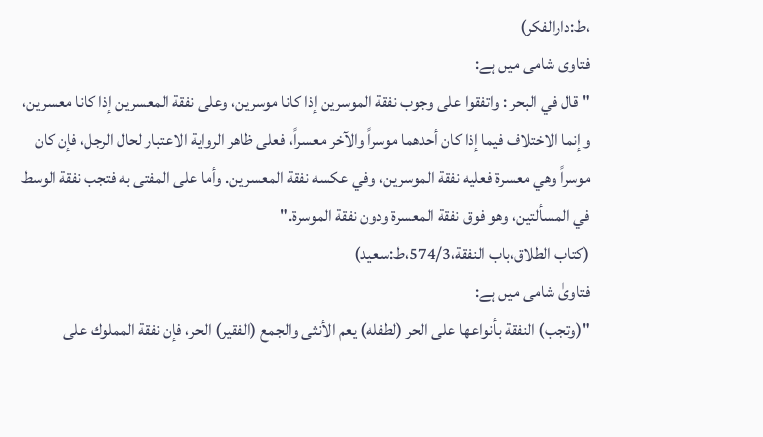،ط:دارالفكر)
فتاوی شامی میں ہے:
"قال في البحر : واتفقوا على وجوب نفقة الموسرين إذا كانا موسرين، وعلى نفقة المعسرين إذا كانا معسرين، وإنما الاختلاف فيما إذا كان أحدهما موسراً والآخر معسراً، فعلى ظاهر الرواية الاعتبار لحال الرجل، فإن كان موسراً وهي معسرة فعليه نفقة الموسرين، وفي عكسه نفقة المعسرين. وأما على المفتى به فتجب نفقة الوسط في المسألتين، وهو فوق نفقة المعسرة ودون نفقة الموسرة."
(کتاب الطلاق،باب النفقة،574/3،ط:سعيد)
فتاویٰ شامی میں ہے:
"(وتجب) النفقة بأنواعها على الحر (لطفله) يعم الأنثى والجمع (الفقير) الحر، فإن نفقة المملوك على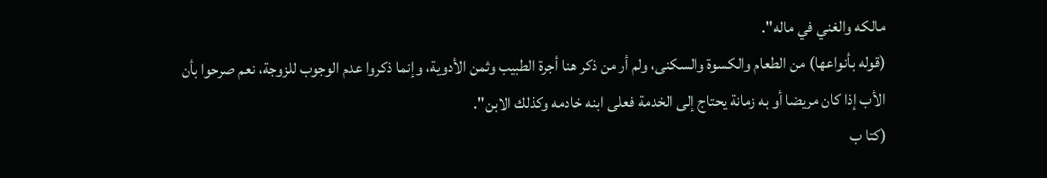مالكه والغني في ماله".
(قوله بأنواعها) من الطعام والكسوة والسكنى، ولم أر من ذكر هنا أجرة الطبيب وثمن الأدوية، وإنما ذكروا عدم الوجوب للزوجة، نعم صرحوا بأن الأب إذا كان مريضا أو به زمانة يحتاج إلى الخدمة فعلى ابنه خادمه وكذلك الابن".
(کتا ب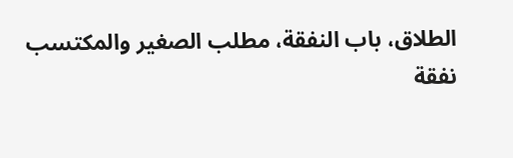الطلاق، باب النفقة، مطلب الصغير والمكتسب نفقة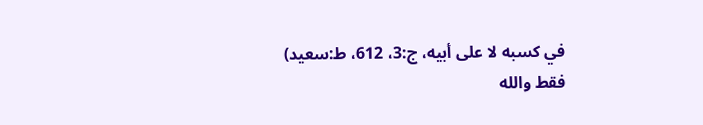في كسبه لا على أبيه، ج:3، 612، ط:سعيد)
فقط والله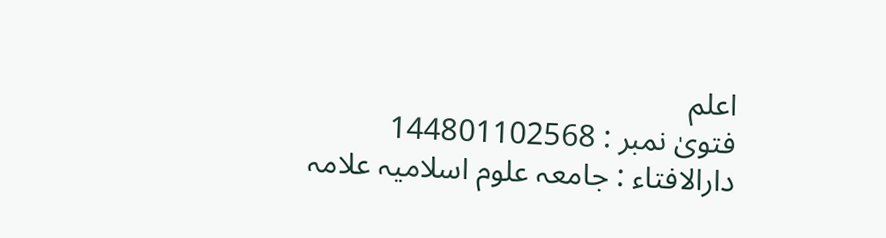اعلم
فتویٰ نمبر : 144801102568
دارالافتاء : جامعہ علوم اسلامیہ علامہ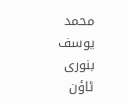محمد یوسف بنوری ٹاؤن